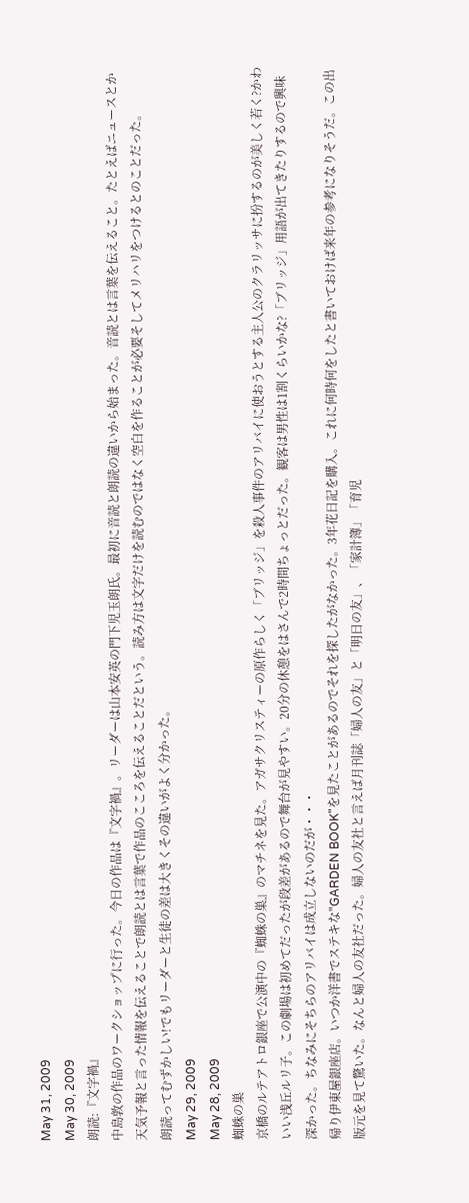May 31, 2009
May 30, 2009
朗読:『文字禍』
中島敦の作品のワークショップに行った。今日の作品は『文字禍』。リーダーは山本安英の門下児玉朗氏。最初に音読と朗読の違いから始まった。音読とは言葉を伝えること。たとえばニュースとか天気予報と言った情報を伝えることで朗読とは言葉で作品のこころを伝えることだという。読み方は文字だけを読むのではなく空白を作ることが必要そしてメリハリをつけるとのことだった。
朗読ってむずかしい!でもリーダーと生徒の差は大きくその違いがよく分かった。
May 29, 2009
May 28, 2009
蜘蛛の巣
京橋のルテアトロ銀座で公演中の『蜘蛛の巣』のマチネを見た。アガサクリスティーの原作らしく「ブリッジ」を殺人事件のアリバイに使おうとする主人公のクラリッサに扮するのが美しく若く?かわいい浅丘ルリ子。この劇場は初めてだったが段差があるので舞台が見やすい。20分の休憩をはさんで2時間ちょっとだった。観客は男性は1割くらいかな?「ブリッジ」用語が出てきたりするので興味深かった。ちなみにそちらのアリバイは成立しないのだが・・・
帰り伊東屋銀座店。いつか洋書でステキな"GARDEN BOOK"を見たことがあるのでそれを探したがなかった。3年花日記を購入。これに何時何をしたと書いておけば来年の参考になりそうだ。この出版元を見て驚いた。なんと婦人の友社だった。婦人の友社と言えば月刊誌「婦人の友」と「明日の友」、「家計簿」「育児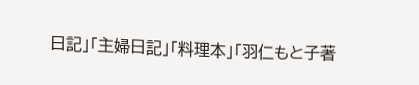日記」「主婦日記」「料理本」「羽仁もと子著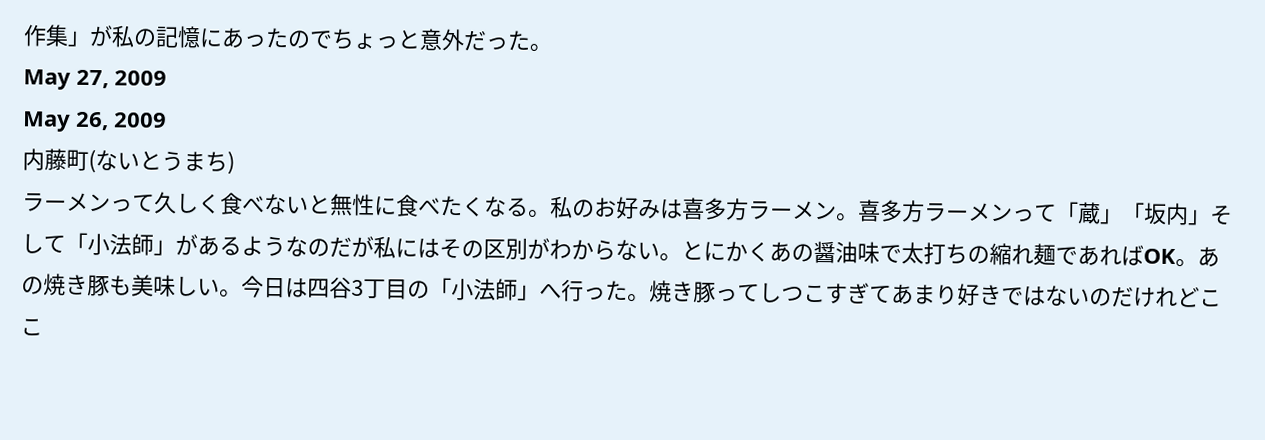作集」が私の記憶にあったのでちょっと意外だった。
May 27, 2009
May 26, 2009
内藤町(ないとうまち)
ラーメンって久しく食べないと無性に食べたくなる。私のお好みは喜多方ラーメン。喜多方ラーメンって「蔵」「坂内」そして「小法師」があるようなのだが私にはその区別がわからない。とにかくあの醤油味で太打ちの縮れ麺であればOK。あの焼き豚も美味しい。今日は四谷3丁目の「小法師」へ行った。焼き豚ってしつこすぎてあまり好きではないのだけれどここ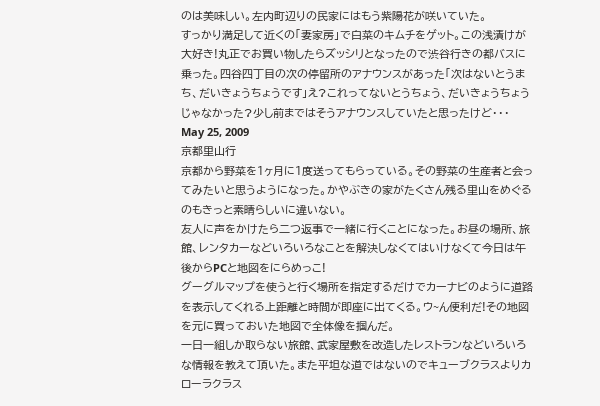のは美味しい。左内町辺りの民家にはもう紫陽花が咲いていた。
すっかり満足して近くの「妻家房」で白菜のキムチをゲット。この浅漬けが大好き!丸正でお買い物したらズッシリとなったので渋谷行きの都バスに乗った。四谷四丁目の次の停留所のアナウンスがあった「次はないとうまち、だいきょうちょうです」え?これってないとうちょう、だいきょうちょうじゃなかった?少し前まではそうアナウンスしていたと思ったけど・・・
May 25, 2009
京都里山行
京都から野菜を1ヶ月に1度送ってもらっている。その野菜の生産者と会ってみたいと思うようになった。かやぶきの家がたくさん残る里山をめぐるのもきっと素晴らしいに違いない。
友人に声をかけたら二つ返事で一緒に行くことになった。お昼の場所、旅館、レンタカーなどいろいろなことを解決しなくてはいけなくて今日は午後からPCと地図をにらめっこ!
グーグルマップを使うと行く場所を指定するだけでカーナビのように道路を表示してくれる上距離と時間が即座に出てくる。ウ~ん便利だ!その地図を元に買っておいた地図で全体像を掴んだ。
一日一組しか取らない旅館、武家屋敷を改造したレストランなどいろいろな情報を教えて頂いた。また平坦な道ではないのでキューブクラスよりカローラクラス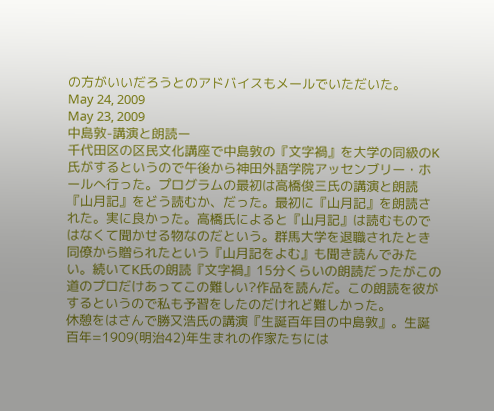の方がいいだろうとのアドバイスもメールでいただいた。
May 24, 2009
May 23, 2009
中島敦-講演と朗読ー
千代田区の区民文化講座で中島敦の『文字禍』を大学の同級のK氏がするというので午後から神田外語学院アッセンブリー・ホールへ行った。プログラムの最初は高橋俊三氏の講演と朗読『山月記』をどう読むか、だった。最初に『山月記』を朗読された。実に良かった。高橋氏によると『山月記』は読むものではなくて聞かせる物なのだという。群馬大学を退職されたとき同僚から贈られたという『山月記をよむ』も聞き読んでみたい。続いてK氏の朗読『文字禍』15分くらいの朗読だったがこの道のプロだけあってこの難しい?作品を読んだ。この朗読を彼がするというので私も予習をしたのだけれど難しかった。
休憩をはさんで勝又浩氏の講演『生誕百年目の中島敦』。生誕百年=1909(明治42)年生まれの作家たちには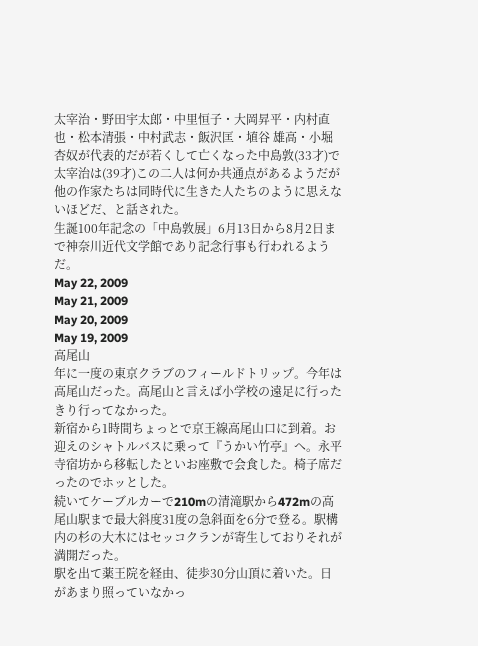太宰治・野田宇太郎・中里恒子・大岡昇平・内村直也・松本清張・中村武志・飯沢匡・埴谷 雄高・小堀 杏奴が代表的だが若くして亡くなった中島敦(33才)で太宰治は(39才)この二人は何か共通点があるようだが他の作家たちは同時代に生きた人たちのように思えないほどだ、と話された。
生誕100年記念の「中島敦展」6月13日から8月2日まで神奈川近代文学館であり記念行事も行われるようだ。
May 22, 2009
May 21, 2009
May 20, 2009
May 19, 2009
高尾山
年に一度の東京クラブのフィールドトリップ。今年は高尾山だった。高尾山と言えば小学校の遠足に行ったきり行ってなかった。
新宿から1時間ちょっとで京王線高尾山口に到着。お迎えのシャトルバスに乗って『うかい竹亭』へ。永平寺宿坊から移転したといお座敷で会食した。椅子席だったのでホッとした。
続いてケーブルカーで210mの清滝駅から472mの高尾山駅まで最大斜度31度の急斜面を6分で登る。駅構内の杉の大木にはセッコクランが寄生しておりそれが満開だった。
駅を出て薬王院を経由、徒歩30分山頂に着いた。日があまり照っていなかっ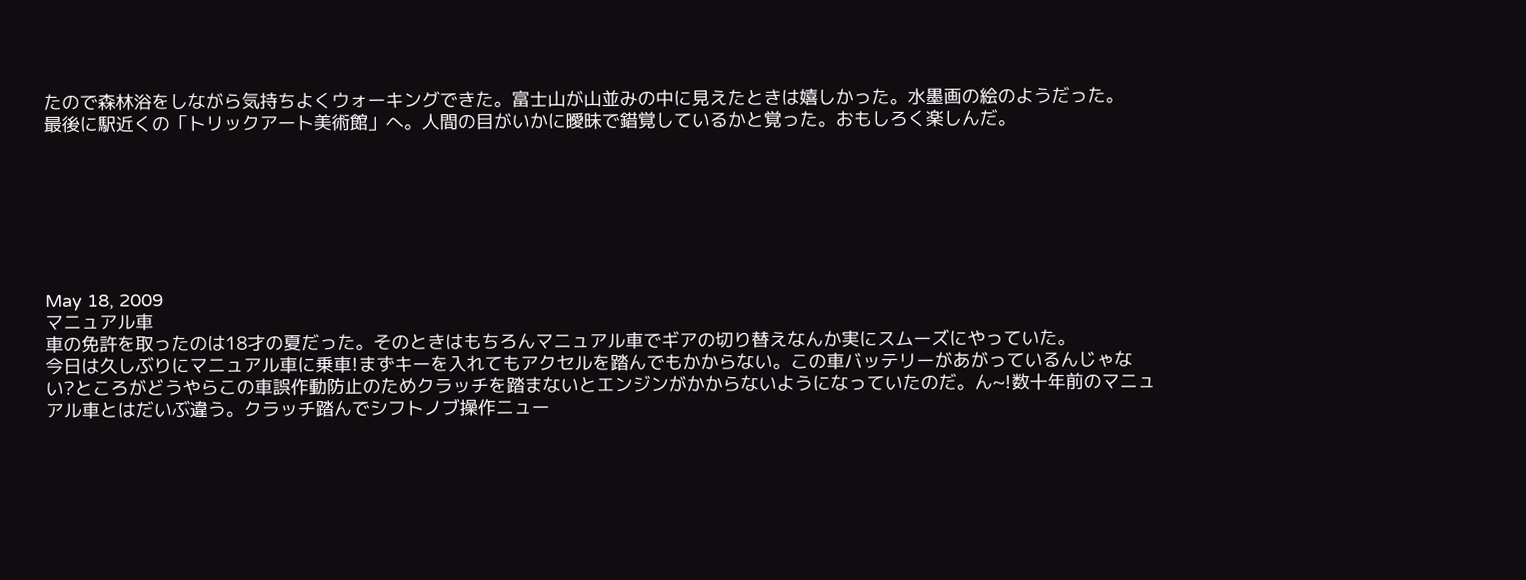たので森林浴をしながら気持ちよくウォーキングできた。富士山が山並みの中に見えたときは嬉しかった。水墨画の絵のようだった。
最後に駅近くの「トリックアート美術館」へ。人間の目がいかに曖昧で錯覚しているかと覚った。おもしろく楽しんだ。







May 18, 2009
マニュアル車
車の免許を取ったのは18才の夏だった。そのときはもちろんマニュアル車でギアの切り替えなんか実にスムーズにやっていた。
今日は久しぶりにマニュアル車に乗車!まずキーを入れてもアクセルを踏んでもかからない。この車バッテリーがあがっているんじゃない?ところがどうやらこの車誤作動防止のためクラッチを踏まないとエンジンがかからないようになっていたのだ。ん~!数十年前のマニュアル車とはだいぶ違う。クラッチ踏んでシフトノブ操作ニュー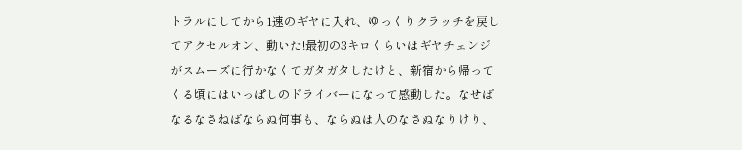トラルにしてから1速のギヤに入れ、ゆっくりクラッチを戻してアクセルオン、動いた!最初の3キロくらいはギヤチェンジがスムーズに行かなくてガタガタしたけと、新宿から帰ってくる頃にはいっぱしのドライバーになって感動した。なせばなるなさねばならぬ何事も、ならぬは人のなさぬなりけり、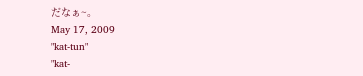だなぁ~。
May 17, 2009
"kat-tun"
"kat-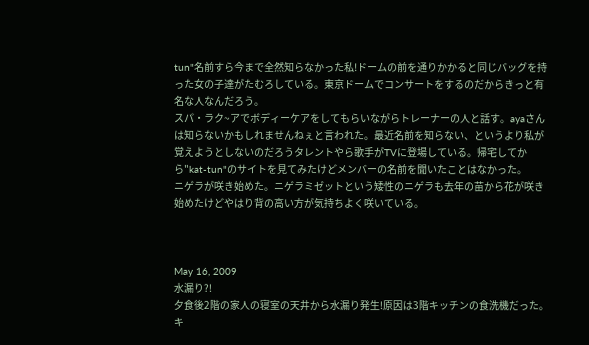tun"名前すら今まで全然知らなかった私!ドームの前を通りかかると同じバッグを持った女の子達がたむろしている。東京ドームでコンサートをするのだからきっと有名な人なんだろう。
スパ・ラク~アでボディーケアをしてもらいながらトレーナーの人と話す。ayaさんは知らないかもしれませんねぇと言われた。最近名前を知らない、というより私が覚えようとしないのだろうタレントやら歌手がTVに登場している。帰宅してから"kat-tun"のサイトを見てみたけどメンバーの名前を聞いたことはなかった。
ニゲラが咲き始めた。ニゲラミゼットという矮性のニゲラも去年の苗から花が咲き始めたけどやはり背の高い方が気持ちよく咲いている。



May 16, 2009
水漏り?!
夕食後2階の家人の寝室の天井から水漏り発生!原因は3階キッチンの食洗機だった。キ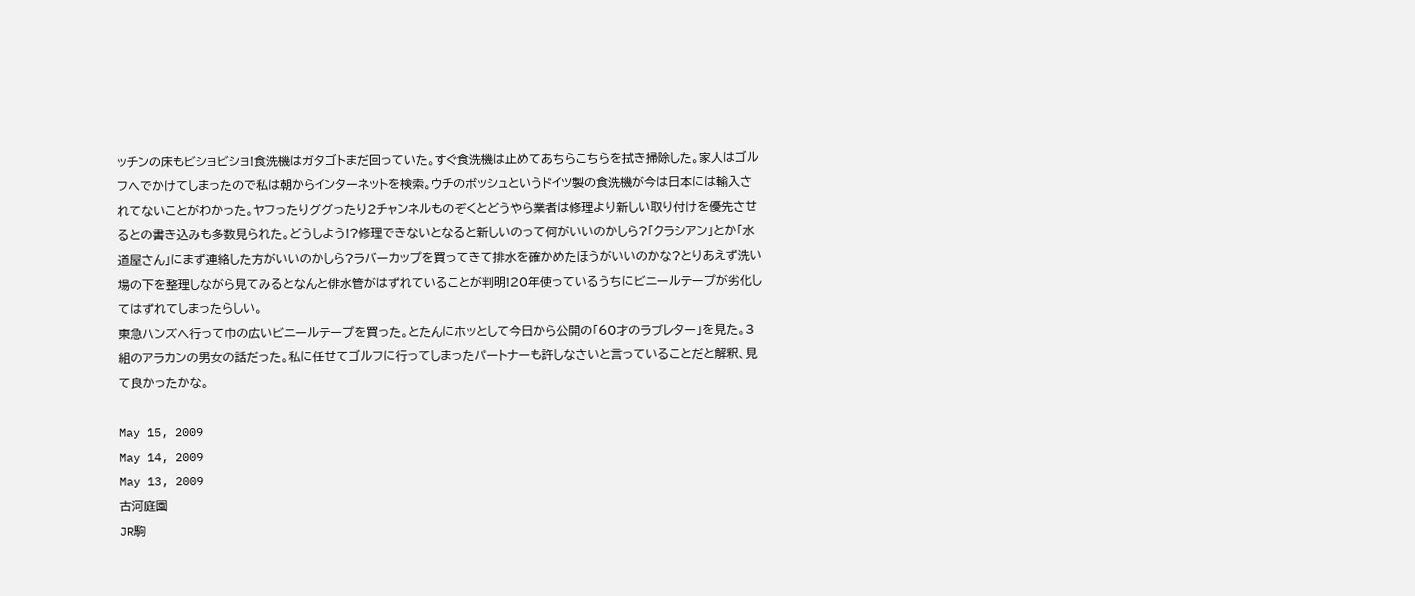ッチンの床もビショビショ!食洗機はガタゴトまだ回っていた。すぐ食洗機は止めてあちらこちらを拭き掃除した。家人はゴルフへでかけてしまったので私は朝からインターネットを検索。ウチのボッシュというドイツ製の食洗機が今は日本には輸入されてないことがわかった。ヤフったりググったり2チャンネルものぞくとどうやら業者は修理より新しい取り付けを優先させるとの書き込みも多数見られた。どうしよう!?修理できないとなると新しいのって何がいいのかしら?「クラシアン」とか「水道屋さん」にまず連絡した方がいいのかしら?ラバーカップを買ってきて排水を確かめたほうがいいのかな?とりあえず洗い場の下を整理しながら見てみるとなんと俳水管がはずれていることが判明!20年使っているうちにビニールテープが劣化してはずれてしまったらしい。
東急ハンズへ行って巾の広いビニールテープを買った。とたんにホッとして今日から公開の「60才のラブレター」を見た。3組のアラカンの男女の話だった。私に任せてゴルフに行ってしまったパートナーも許しなさいと言っていることだと解釈、見て良かったかな。

May 15, 2009
May 14, 2009
May 13, 2009
古河庭園
JR駒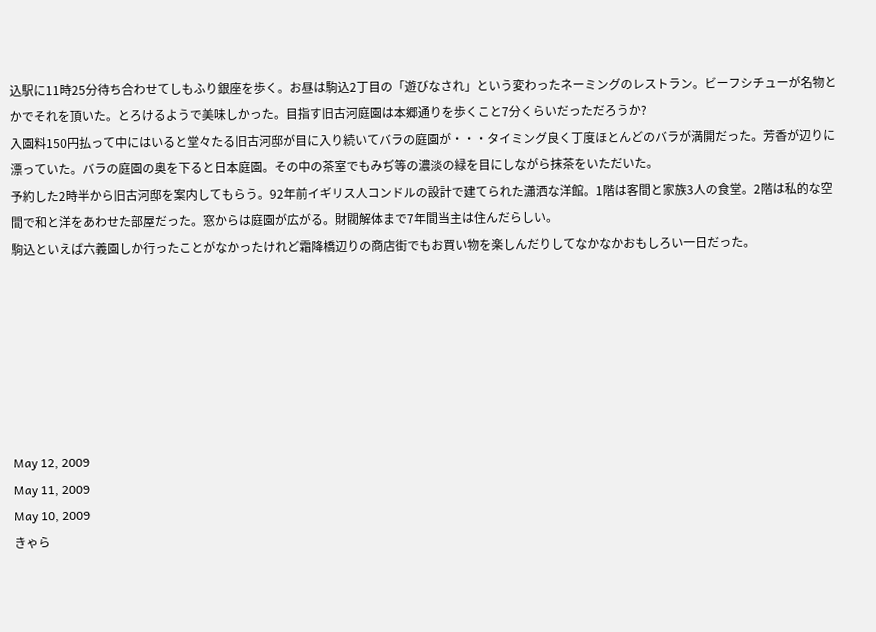込駅に11時25分待ち合わせてしもふり銀座を歩く。お昼は駒込2丁目の「遊びなされ」という変わったネーミングのレストラン。ビーフシチューが名物とかでそれを頂いた。とろけるようで美味しかった。目指す旧古河庭園は本郷通りを歩くこと7分くらいだっただろうか?
入園料150円払って中にはいると堂々たる旧古河邸が目に入り続いてバラの庭園が・・・タイミング良く丁度ほとんどのバラが満開だった。芳香が辺りに漂っていた。バラの庭園の奥を下ると日本庭園。その中の茶室でもみぢ等の濃淡の緑を目にしながら抹茶をいただいた。
予約した2時半から旧古河邸を案内してもらう。92年前イギリス人コンドルの設計で建てられた瀟洒な洋館。1階は客間と家族3人の食堂。2階は私的な空間で和と洋をあわせた部屋だった。窓からは庭園が広がる。財閥解体まで7年間当主は住んだらしい。
駒込といえば六義園しか行ったことがなかったけれど霜降橋辺りの商店街でもお買い物を楽しんだりしてなかなかおもしろい一日だった。







May 12, 2009
May 11, 2009
May 10, 2009
きゃら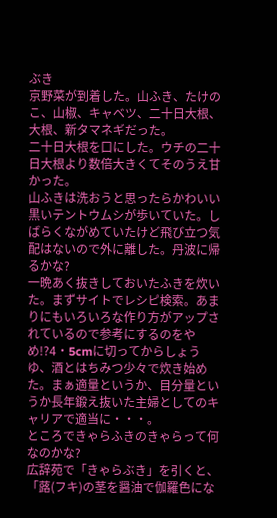ぶき
京野菜が到着した。山ふき、たけのこ、山椒、キャベツ、二十日大根、大根、新タマネギだった。
二十日大根を口にした。ウチの二十日大根より数倍大きくてそのうえ甘かった。
山ふきは洗おうと思ったらかわいい黒いテントウムシが歩いていた。しばらくながめていたけど飛び立つ気配はないので外に離した。丹波に帰るかな?
一晩あく抜きしておいたふきを炊いた。まずサイトでレシピ検索。あまりにもいろいろな作り方がアップされているので参考にするのをやめ!?4・5cmに切ってからしょうゆ、酒とはちみつ少々で炊き始めた。まぁ適量というか、目分量というか長年鍛え抜いた主婦としてのキャリアで適当に・・・。
ところできゃらふきのきゃらって何なのかな?
広辞苑で「きゃらぶき」を引くと、「蕗(フキ)の茎を醤油で伽羅色にな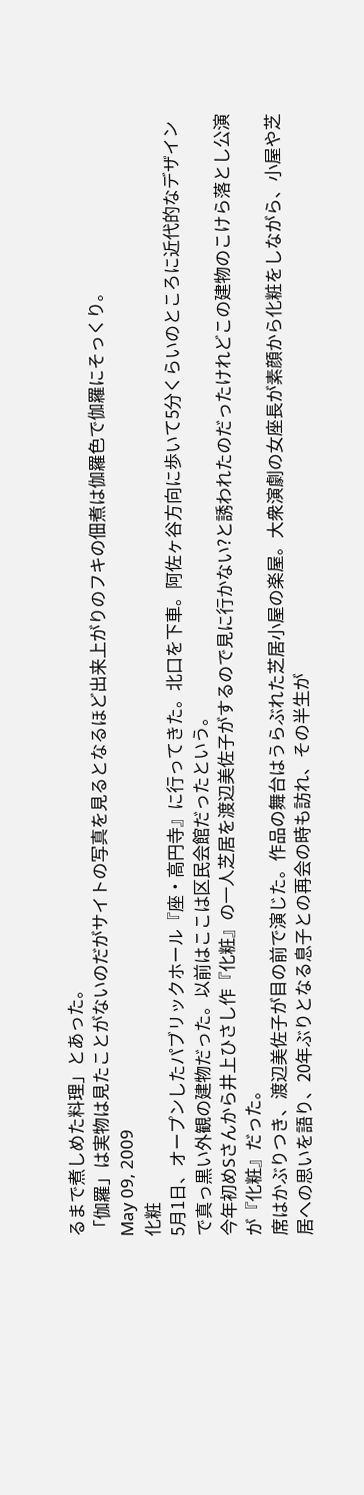るまで煮しめた料理」とあった。
「伽羅」は実物は見たことがないのだがサイトの写真を見るとなるほど出来上がりのフキの佃煮は伽羅色で伽羅にそっくり。
May 09, 2009
化粧
5月1日、オープンしたパブリックホール『座・高円寺』に行ってきた。北口を下車。阿佐ヶ谷方向に歩いて5分くらいのところに近代的なデザインで真っ黒い外観の建物だった。以前はここは区民会館だったという。
今年初めSさんから井上ひさし作『化粧』の一人芝居を渡辺美佐子がするので見に行かない?と誘われたのだったけれどこの建物のこけら落とし公演が『化粧』だった。
席はかぶりつき、渡辺美佐子が目の前で演じた。作品の舞台はうらぶれた芝居小屋の楽屋。大衆演劇の女座長が素顔から化粧をしながら、小屋や芝居への思いを語り、20年ぶりとなる息子との再会の時も訪れ、その半生が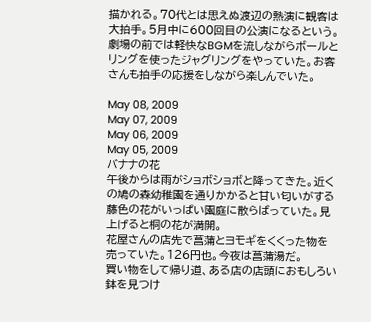描かれる。70代とは思えぬ渡辺の熱演に観客は大拍手。5月中に600回目の公演になるという。
劇場の前では軽快なBGMを流しながらボールとリングを使ったジャグリングをやっていた。お客さんも拍手の応援をしながら楽しんでいた。

May 08, 2009
May 07, 2009
May 06, 2009
May 05, 2009
バナナの花
午後からは雨がショボショボと降ってきた。近くの鳩の森幼稚園を通りかかると甘い匂いがする藤色の花がいっぱい園庭に散らばっていた。見上げると桐の花が満開。
花屋さんの店先で菖蒲とヨモギをくくった物を売っていた。126円也。今夜は菖蒲湯だ。
買い物をして帰り道、ある店の店頭におもしろい鉢を見つけ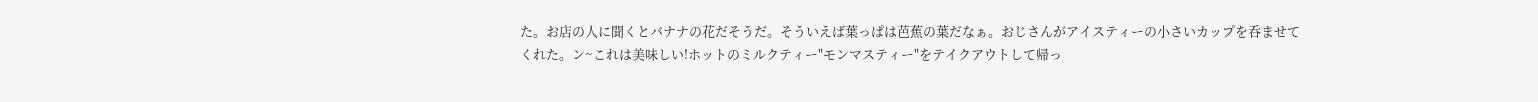た。お店の人に聞くとバナナの花だそうだ。そういえば葉っぱは芭蕉の葉だなぁ。おじさんがアイスティーの小さいカップを呑ませてくれた。ン~これは美味しい!ホットのミルクティー"モンマスティー"をテイクアウトして帰っ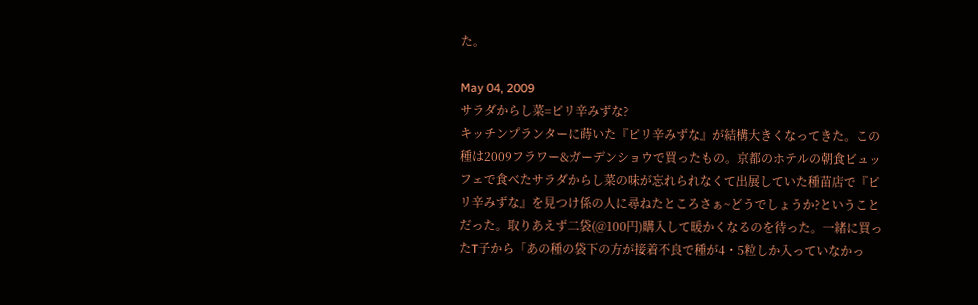た。

May 04, 2009
サラダからし菜=ピリ辛みずな?
キッチンプランターに蒔いた『ピリ辛みずな』が結構大きくなってきた。この種は2009フラワー&ガーデンショウで買ったもの。京都のホテルの朝食ビュッフェで食べたサラダからし菜の味が忘れられなくて出展していた種苗店で『ピリ辛みずな』を見つけ係の人に尋ねたところさぁ~どうでしょうか?ということだった。取りあえず二袋(@100円)購入して暖かくなるのを待った。一緒に買ったT子から「あの種の袋下の方が接着不良で種が4・5粒しか入っていなかっ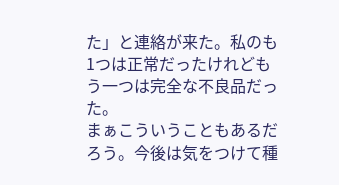た」と連絡が来た。私のも1つは正常だったけれどもう一つは完全な不良品だった。
まぁこういうこともあるだろう。今後は気をつけて種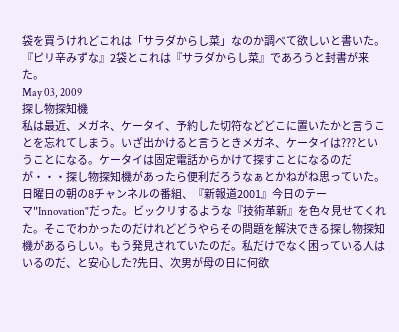袋を買うけれどこれは「サラダからし菜」なのか調べて欲しいと書いた。『ピリ辛みずな』2袋とこれは『サラダからし菜』であろうと封書が来た。
May 03, 2009
探し物探知機
私は最近、メガネ、ケータイ、予約した切符などどこに置いたかと言うことを忘れてしまう。いざ出かけると言うときメガネ、ケータイは???ということになる。ケータイは固定電話からかけて探すことになるのだが・・・探し物探知機があったら便利だろうなぁとかねがね思っていた。
日曜日の朝の8チャンネルの番組、『新報道2001』今日のテーマ"Innovation"だった。ビックリするような『技術革新』を色々見せてくれた。そこでわかったのだけれどどうやらその問題を解決できる探し物探知機があるらしい。もう発見されていたのだ。私だけでなく困っている人はいるのだ、と安心した?先日、次男が母の日に何欲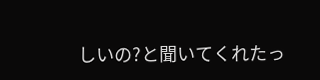しいの?と聞いてくれたっ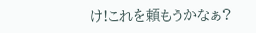け!これを頼もうかなぁ?